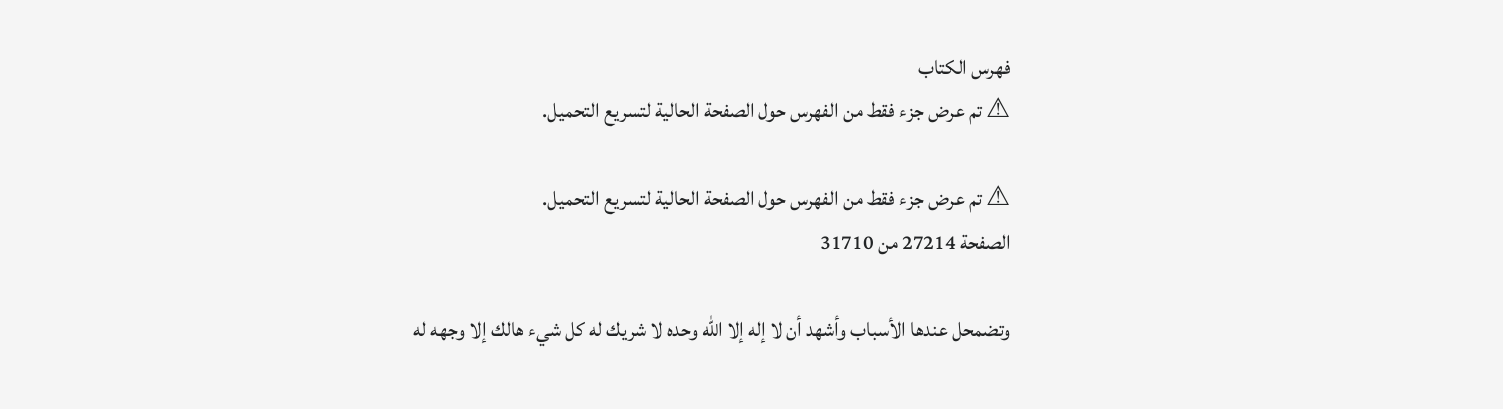فهرس الكتاب
⚠ تم عرض جزء فقط من الفهرس حول الصفحة الحالية لتسريع التحميل.

⚠ تم عرض جزء فقط من الفهرس حول الصفحة الحالية لتسريع التحميل.
الصفحة 27214 من 31710

وتضمحل عندها الأسباب وأشهد أن لا إله إلا الله وحده لا شريك له كل شيء هالك إلا وجهه له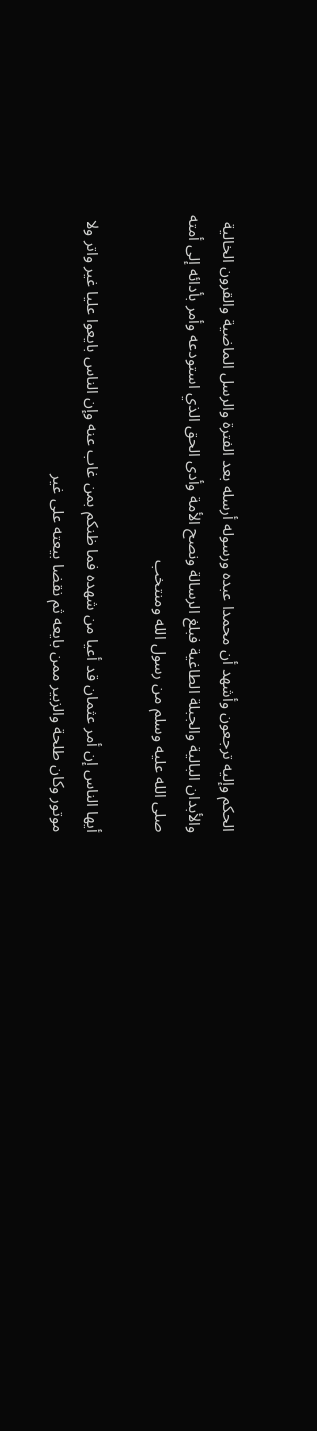الحكم وإليه ترجعون وأشهد أن محمدا عبده ورسوله أرسله بعد الفترة والرسل الماضية والقرون الخالية والأبدان البالية والجبلة الطاغية فبلغ الرسالة ونصح الأمة وأدى الحق الذي استودعه وأمر بأدائه إلى أمته صلى الله عليه وسلم من رسول الله ومنتخب

أيها الناس إن أمر عثمان قد أعيا من شهده فما ظنكم بمن غاب عنه وإن الناس بايعوا عليا غير واتر ولا موتور وكان طلحة والزبير ممن بايعه ثم نقضا بيعته على غير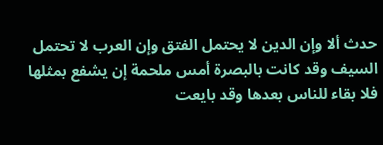حدث ألا وإن الدين لا يحتمل الفتق وإن العرب لا تحتمل السيف وقد كانت بالبصرة أمس ملحمة إن يشفع بمثلها فلا بقاء للناس بعدها وقد بايعت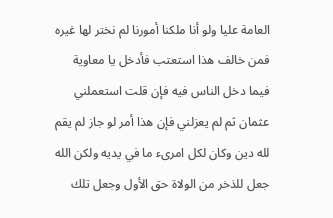العامة عليا ولو أنا ملكنا أمورنا لم نختر لها غيره فمن خالف هذا استعتب فأدخل يا معاوية فيما دخل الناس فيه فإن قلت استعملني عثمان ثم لم يعزلني فإن هذا أمر لو جاز لم يقم لله دين وكان لكل امرىء ما في يديه ولكن الله جعل للذخر من الولاة حق الأول وجعل تلك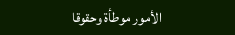الأمور موطأة وحقوقا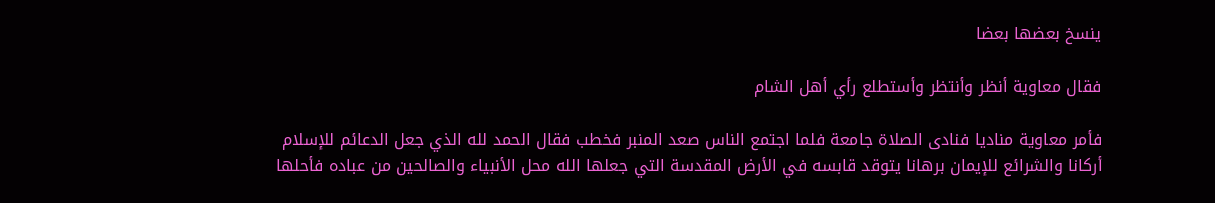ينسخ بعضها بعضا

فقال معاوية أنظر وأنتظر وأستطلع رأي أهل الشام

فأمر معاوية مناديا فنادى الصلاة جامعة فلما اجتمع الناس صعد المنبر فخطب فقال الحمد لله الذي جعل الدعائم للإسلام أركانا والشرائع للإيمان برهانا يتوقد قابسه في الأرض المقدسة التي جعلها الله محل الأنبياء والصالحين من عباده فأحلها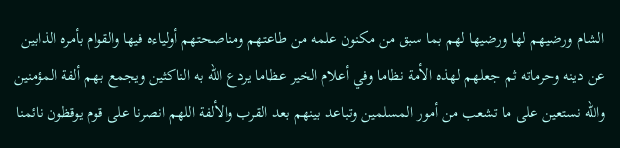الشام ورضيهم لها ورضيها لهم بما سبق من مكنون علمه من طاعتهم ومناصحتهم أولياءه فيها والقوام بأمره الذابين عن دينه وحرماته ثم جعلهم لهذه الأمة نظاما وفي أعلام الخير عظاما يردع الله به الناكثين ويجمع بهم ألفة المؤمنين والله نستعين على ما تشعب من أمور المسلمين وتباعد بينهم بعد القرب والألفة اللهم انصرنا على قوم يوقظون نائمنا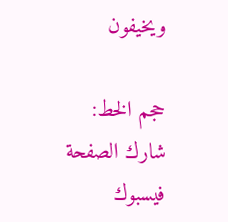ويخيفون

حجم الخط:
شارك الصفحة
فيسبوك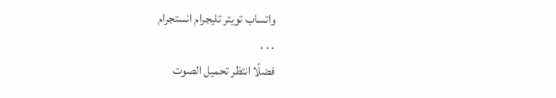واتساب تويتر تليجرام انستجرام
. . .
فضلًا انتظر تحميل الصوت